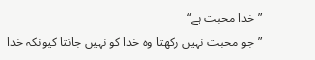”خدا محبت ہے“
”جو محبت نہیں رکھتا وہ خدا کو نہیں جانتا کیونکہ خدا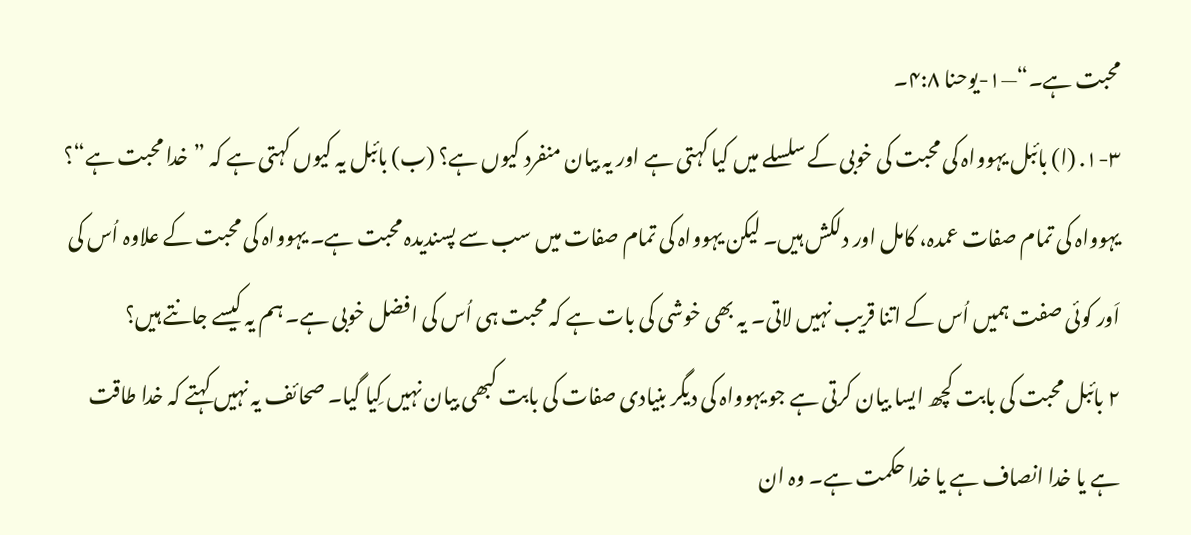محبت ہے۔“—۱-یوحنا ۴:۸۔
۱-۳. (ا) بائبل یہوواہ کی محبت کی خوبی کے سلسلے میں کیا کہتی ہے اور یہ بیان منفرد کیوں ہے؟ (ب) بائبل یہ کیوں کہتی ہے کہ ”خدا محبت ہے“؟
یہوواہ کی تمام صفات عمدہ، کامل اور دلکش ہیں۔ لیکن یہوواہ کی تمام صفات میں سب سے پسندیدہ محبت ہے۔ یہوواہ کی محبت کے علاوہ اُس کی اَور کوئی صفت ہمیں اُس کے اتنا قریب نہیں لاتی۔ یہ بھی خوشی کی بات ہے کہ محبت ہی اُس کی افضل خوبی ہے۔ ہم یہ کیسے جانتے ہیں؟
۲ بائبل محبت کی بابت کچھ ایسا بیان کرتی ہے جو یہوواہ کی دیگر بنیادی صفات کی بابت کبھی بیان نہیں کِیا گیا۔ صحائف یہ نہیں کہتے کہ خدا طاقت ہے یا خدا انصاف ہے یا خدا حکمت ہے۔ وہ ان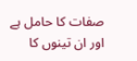صفات کا حامل ہے اور ان تینوں کا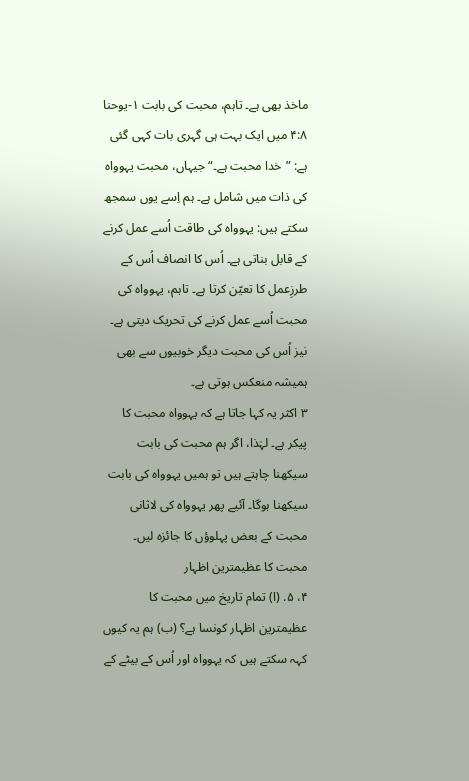ماخذ بھی ہے۔ تاہم، محبت کی بابت ۱-یوحنا ۴:۸ میں ایک بہت ہی گہری بات کہی گئی ہے: ”خدا محبت ہے۔“ جیہاں، محبت یہوواہ کی ذات میں شامل ہے۔ ہم اِسے یوں سمجھ سکتے ہیں: یہوواہ کی طاقت اُسے عمل کرنے کے قابل بناتی ہے۔ اُس کا انصاف اُس کے طرزِعمل کا تعیّن کرتا ہے۔ تاہم، یہوواہ کی محبت اُسے عمل کرنے کی تحریک دیتی ہے۔ نیز اُس کی محبت دیگر خوبیوں سے بھی ہمیشہ منعکس ہوتی ہے۔
۳ اکثر یہ کہا جاتا ہے کہ یہوواہ محبت کا پیکر ہے۔ لہٰذا، اگر ہم محبت کی بابت سیکھنا چاہتے ہیں تو ہمیں یہوواہ کی بابت سیکھنا ہوگا۔ آئیے پھر یہوواہ کی لاثانی محبت کے بعض پہلوؤں کا جائزہ لیں۔
محبت کا عظیمترین اظہار
۴، ۵. (ا) تمام تاریخ میں محبت کا عظیمترین اظہار کونسا ہے؟ (ب) ہم یہ کیوں کہہ سکتے ہیں کہ یہوواہ اور اُس کے بیٹے کے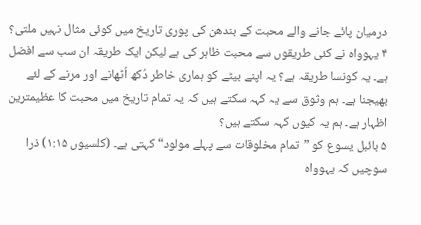درمیان پائے جانے والے محبت کے بندھن کی پوری تاریخ میں کوئی مثال نہیں ملتی؟
۴ یہوواہ نے کئی طریقوں سے محبت ظاہر کی ہے لیکن ایک طریقہ ان سب سے افضل ہے۔ یہ کونسا طریقہ ہے؟ یہ اپنے بیٹے کو ہماری خاطر دُکھ اُٹھانے اور مرنے کے لئے بھیجنا ہے۔ ہم وثوق سے یہ کہہ سکتے ہیں کہ یہ تمام تاریخ میں محبت کا عظیمترین اظہار ہے۔ ہم یہ کیوں کہہ سکتے ہیں؟
۵ بائبل یسوع کو ”تمام مخلوقات سے پہلے مولود“ کہتی ہے۔ (کلسیوں ۱:۱۵) ذرا سوچیں کہ یہوواہ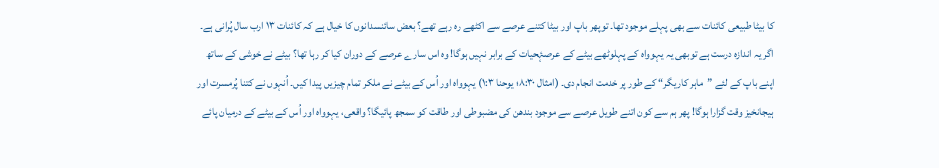کا بیٹا طبیعی کائنات سے بھی پہلے موجود تھا۔ توپھر باپ اور بیٹا کتنے عرصے سے اکٹھے رہ رہے تھے؟ بعض سائنسدانوں کا خیال ہے کہ کائنات ۱۳ ارب سال پُرانی ہے۔ اگر یہ اندازہ درست ہے توبھی یہ یہوواہ کے پہلوٹھے بیٹے کے عرصۂحیات کے برابر نہیں ہوگا! وہ اس سارے عرصے کے دوران کیا کر رہا تھا؟ بیٹے نے خوشی کے ساتھ اپنے باپ کے لئے ”ماہر کاریگر“ کے طور پر خدمت انجام دی۔ (امثال ۸:۳۰؛ یوحنا ۱:۳) یہوواہ اور اُس کے بیٹے نے ملکر تمام چیزیں پیدا کیں۔ اُنہوں نے کتنا پُرمسرت اور ہیجانخیز وقت گزارا ہوگا! پھر ہم سے کون اتنے طویل عرصے سے موجود بندھن کی مضبوطی اور طاقت کو سمجھ پائیگا؟ واقعی، یہوواہ اور اُس کے بیٹے کے درمیان پائے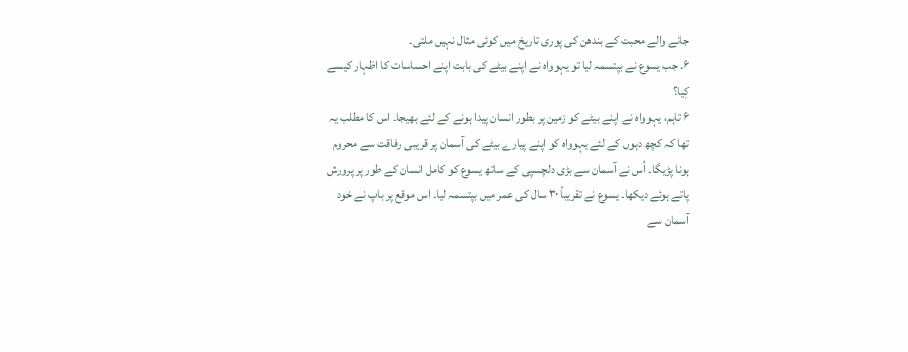جانے والے محبت کے بندھن کی پوری تاریخ میں کوئی مثال نہیں ملتی۔
۶. جب یسوع نے بپتسمہ لیا تو یہوواہ نے اپنے بیٹے کی بابت اپنے احساسات کا اظہار کیسے کِیا؟
۶ تاہم، یہوواہ نے اپنے بیٹے کو زمین پر بطور انسان پیدا ہونے کے لئے بھیجا۔ اس کا مطلب یہ تھا کہ کچھ دہوں کے لئے یہوواہ کو اپنے پیارے بیٹے کی آسمان پر قریبی رفاقت سے محروم ہونا پڑیگا۔ اُس نے آسمان سے بڑی دلچسپی کے ساتھ یسوع کو کامل انسان کے طور پر پرورش پاتے ہوئے دیکھا۔ یسوع نے تقریباً ۳۰ سال کی عمر میں بپتسمہ لیا۔ اس موقع پر باپ نے خود آسمان سے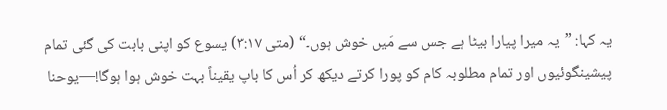یہ کہا: ”یہ میرا پیارا بیٹا ہے جس سے مَیں خوش ہوں۔“ (متی ۳:۱۷) یسوع کو اپنی بابت کی گئی تمام پیشینگوئیوں اور تمام مطلوبہ کام کو پورا کرتے دیکھ کر اُس کا باپ یقیناً بہت خوش ہوا ہوگا!—یوحنا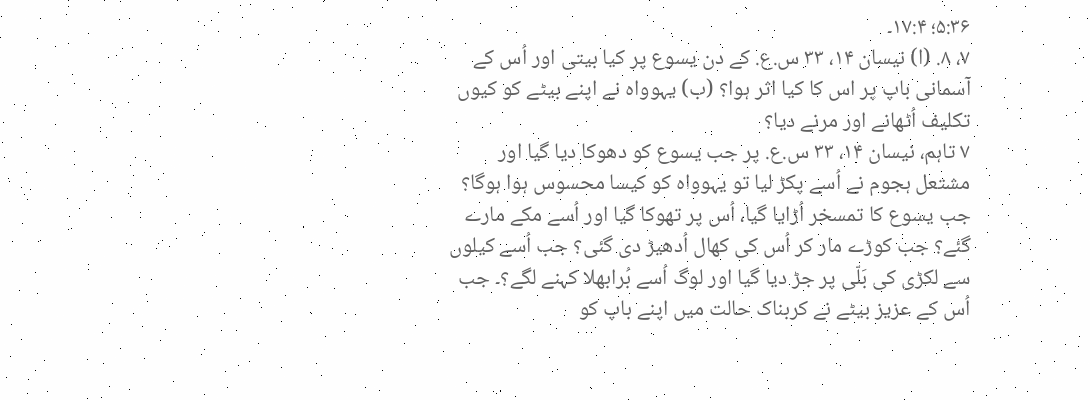۵:۳۶؛ ۱۷:۴۔
۷، ۸. (ا) نیسان ۱۴، ۳۳ س.ع. کے دن یسوع پر کیا بیتی اور اُس کے آسمانی باپ پر اس کا کیا اثر ہوا؟ (ب) یہوواہ نے اپنے بیٹے کو کیوں تکلیف اُٹھانے اور مرنے دیا؟
۷ تاہم، نیسان ۱۴، ۳۳ س.ع. پر جب یسوع کو دھوکا دیا گیا اور مشتعل ہجوم نے اُسے پکڑ لیا تو یہوواہ کو کیسا محسوس ہوا ہوگا؟ جب یسوع کا تمسخر اُڑایا گیا، اُس پر تھوکا گیا اور اُسے مکے مارے گئے؟ جب کوڑے مار کر اُس کی کھال اُدھیڑ دی گئی؟ جب اُسے کیلوں سے لکڑی کی بَلّی پر جڑ دیا گیا اور لوگ اُسے بُرابھلا کہنے لگے؟۔ جب اُس کے عزیز بیٹے نے کربناک حالت میں اپنے باپ کو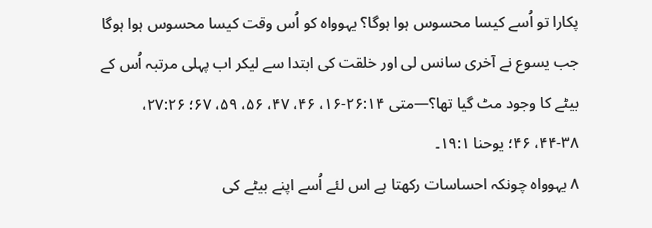پکارا تو اُسے کیسا محسوس ہوا ہوگا؟ یہوواہ کو اُس وقت کیسا محسوس ہوا ہوگا جب یسوع نے آخری سانس لی اور خلقت کی ابتدا سے لیکر اب پہلی مرتبہ اُس کے بیٹے کا وجود مٹ گیا تھا؟—متی ۲۶:۱۴-۱۶، ۴۶، ۴۷، ۵۶، ۵۹، ۶۷؛ ۲۷:۲۶، ۳۸-۴۴، ۴۶؛ یوحنا ۱۹:۱۔
۸ یہوواہ چونکہ احساسات رکھتا ہے اس لئے اُسے اپنے بیٹے کی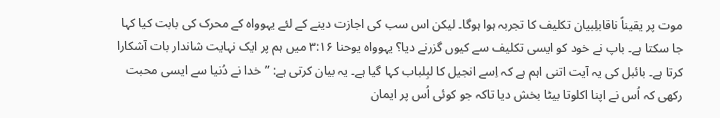موت پر یقیناً ناقابلِبیان تکلیف کا تجربہ ہوا ہوگا۔ لیکن اس سب کی اجازت دینے کے لئے یہوواہ کے محرک کی بابت کیا کہا جا سکتا ہے۔ باپ نے خود کو ایسی تکلیف سے کیوں گزرنے دیا؟ یہوواہ یوحنا ۳:۱۶ میں ہم پر ایک نہایت شاندار بات آشکارا کرتا ہے۔ بائبل کی یہ آیت اتنی اہم ہے کہ اِسے انجیل کا لبِلباب کہا گیا ہے۔ یہ بیان کرتی ہے: ”خدا نے دُنیا سے ایسی محبت رکھی کہ اُس نے اپنا اکلوتا بیٹا بخش دیا تاکہ جو کوئی اُس پر ایمان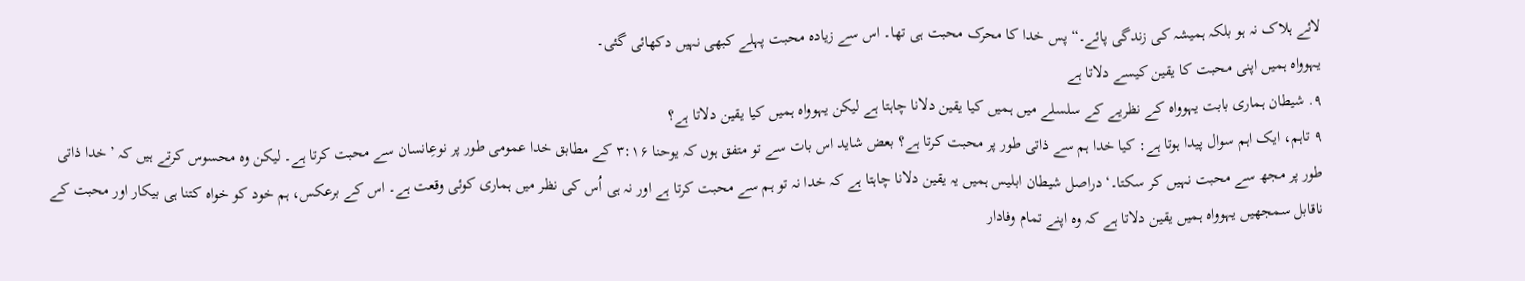لائے ہلاک نہ ہو بلکہ ہمیشہ کی زندگی پائے۔“ پس خدا کا محرک محبت ہی تھا۔ اس سے زیادہ محبت پہلے کبھی نہیں دکھائی گئی۔
یہوواہ ہمیں اپنی محبت کا یقین کیسے دلاتا ہے
۹. شیطان ہماری بابت یہوواہ کے نظریے کے سلسلے میں ہمیں کیا یقین دلانا چاہتا ہے لیکن یہوواہ ہمیں کیا یقین دلاتا ہے؟
۹ تاہم، ایک اہم سوال پیدا ہوتا ہے: کیا خدا ہم سے ذاتی طور پر محبت کرتا ہے؟ بعض شاید اس بات سے تو متفق ہوں کہ یوحنا ۳:۱۶ کے مطابق خدا عمومی طور پر نوعِانسان سے محبت کرتا ہے۔ لیکن وہ محسوس کرتے ہیں کہ ’خدا ذاتی طور پر مجھ سے محبت نہیں کر سکتا۔‘ دراصل شیطان ابلیس ہمیں یہ یقین دلانا چاہتا ہے کہ خدا نہ تو ہم سے محبت کرتا ہے اور نہ ہی اُس کی نظر میں ہماری کوئی وقعت ہے۔ اس کے برعکس، ہم خود کو خواہ کتنا ہی بیکار اور محبت کے ناقابل سمجھیں یہوواہ ہمیں یقین دلاتا ہے کہ وہ اپنے تمام وفادار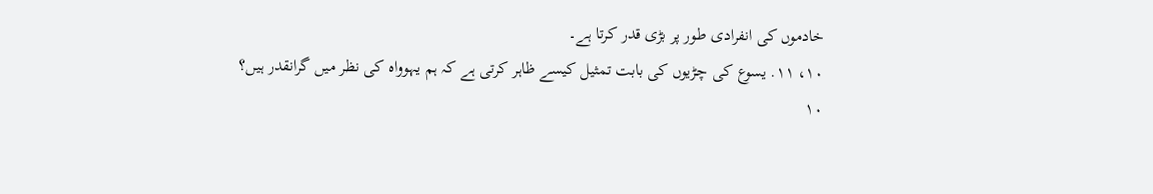خادموں کی انفرادی طور پر بڑی قدر کرتا ہے۔
۱۰، ۱۱. یسوع کی چڑیوں کی بابت تمثیل کیسے ظاہر کرتی ہے کہ ہم یہوواہ کی نظر میں گرانقدر ہیں؟
۱۰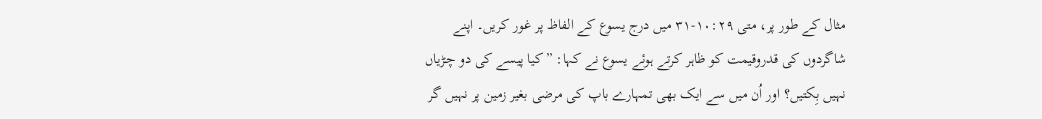مثال کے طور پر، متی ۱۰:۲۹-۳۱ میں درج یسوع کے الفاظ پر غور کریں۔ اپنے شاگردوں کی قدروقیمت کو ظاہر کرتے ہوئے یسوع نے کہا: ”کیا پیسے کی دو چڑیاں نہیں بِکتیں؟ اور اُن میں سے ایک بھی تمہارے باپ کی مرضی بغیر زمین پر نہیں گر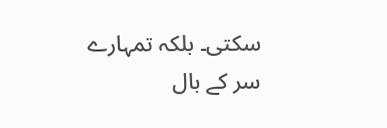سکتی۔ بلکہ تمہارے سر کے بال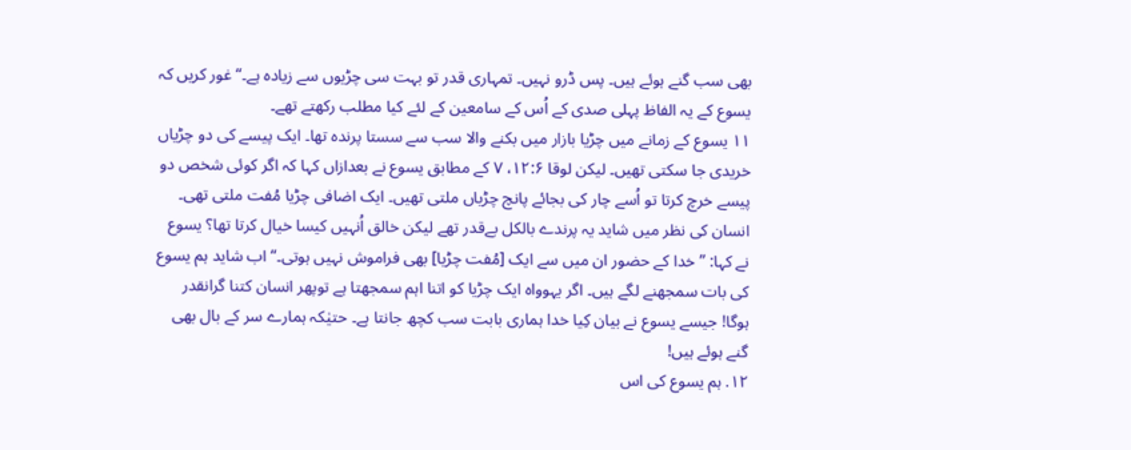بھی سب گنے ہوئے ہیں۔ پس ڈرو نہیں۔ تمہاری قدر تو بہت سی چڑیوں سے زیادہ ہے۔“ غور کریں کہ یسوع کے یہ الفاظ پہلی صدی کے اُس کے سامعین کے لئے کیا مطلب رکھتے تھے۔
۱۱ یسوع کے زمانے میں چڑیا بازار میں بکنے والا سب سے سستا پرندہ تھا۔ ایک پیسے کی دو چڑیاں خریدی جا سکتی تھیں۔ لیکن لوقا ۱۲:۶، ۷ کے مطابق یسوع نے بعدازاں کہا کہ اگر کوئی شخص دو پیسے خرچ کرتا تو اُسے چار کی بجائے پانچ چڑیاں ملتی تھیں۔ ایک اضافی چڑیا مُفت ملتی تھی۔ انسان کی نظر میں شاید یہ پرندے بالکل بےقدر تھے لیکن خالق اُنہیں کیسا خیال کرتا تھا؟ یسوع نے کہا: ”خدا کے حضور ان میں سے ایک [مُفت چڑیا] بھی فراموش نہیں ہوتی۔“ اب شاید ہم یسوع کی بات سمجھنے لگے ہیں۔ اگر یہوواہ ایک چڑیا کو اتنا اہم سمجھتا ہے توپھر انسان کتنا گرانقدر ہوگا! جیسے یسوع نے بیان کِیا خدا ہماری بابت سب کچھ جانتا ہے۔ حتیٰکہ ہمارے سر کے بال بھی گنے ہوئے ہیں!
۱۲. ہم یسوع کی اس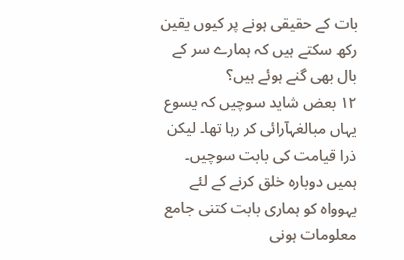بات کے حقیقی ہونے پر کیوں یقین رکھ سکتے ہیں کہ ہمارے سر کے بال بھی گنے ہوئے ہیں؟
۱۲ بعض شاید سوچیں کہ یسوع یہاں مبالغہآرائی کر رہا تھا۔ لیکن ذرا قیامت کی بابت سوچیں۔ ہمیں دوبارہ خلق کرنے کے لئے یہوواہ کو ہماری بابت کتنی جامع معلومات ہونی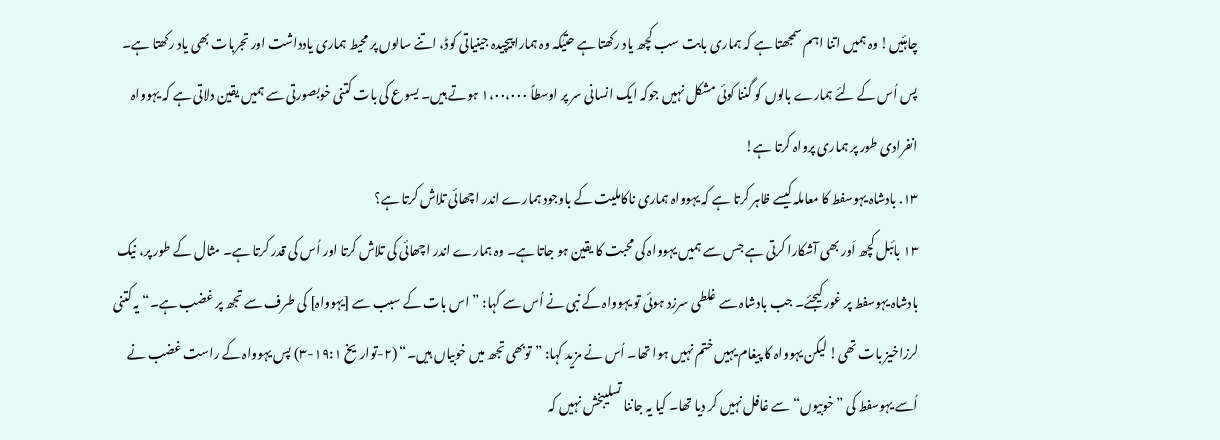چاہئیں! وہ ہمیں اتنا اہم سمجھتا ہے کہ ہماری بابت سب کچھ یاد رکھتا ہے حتیٰکہ وہ ہمارا پیچیدہ جینیاتی کوڈ، اتنے سالوں پر محیط ہماری یادداشت اور تجربات بھی یاد رکھتا ہے۔ پس اُس کے لئے ہمارے بالوں کو گننا کوئی مشکل نہیں جوکہ ایک انسانی سر پر اوسطاً ۱،۰۰،۰۰۰ ہوتے ہیں۔ یسوع کی بات کتنی خوبصورتی سے ہمیں یقین دلاتی ہے کہ یہوواہ انفرادی طور پر ہماری پرواہ کرتا ہے!
۱۳. بادشاہ یہوسفط کا معاملہ کیسے ظاہر کرتا ہے کہ یہوواہ ہماری ناکاملیت کے باوجود ہمارے اندر اچھائی تلاش کرتا ہے؟
۱۳ بائبل کچھ اَور بھی آشکارا کرتی ہے جس سے ہمیں یہوواہ کی محبت کا یقین ہو جاتا ہے۔ وہ ہمارے اندر اچھائی کی تلاش کرتا اور اُس کی قدر کرتا ہے۔ مثال کے طور پر، نیک بادشاہ یہوسفط پر غور کیجئے۔ جب بادشاہ سے غلطی سرزد ہوئی تو یہوواہ کے نبی نے اُس سے کہا: ”اس بات کے سبب سے [یہوواہ] کی طرف سے تجھ پر غضب ہے۔“ یہ کتنی لرزاخیز بات تھی! لیکن یہوواہ کا پیغام یہیں ختم نہیں ہوا تھا۔ اُس نے مزید کہا: ”توبھی تجھ میں خوبیاں ہیں۔“ (۲-تواریخ ۱۹:۱-۳) پس یہوواہ کے راست غضب نے اُسے یہوسفط کی ”خوبیوں“ سے غافل نہیں کر دیا تھا۔ کیا یہ جاننا تسلیبخش نہیں کہ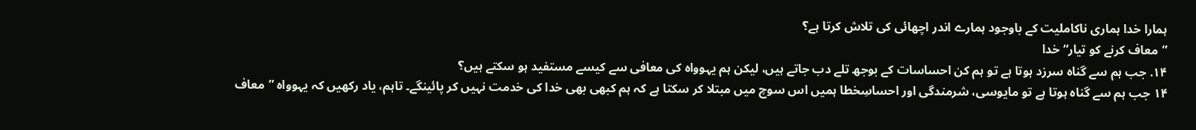ہمارا خدا ہماری ناکاملیت کے باوجود ہمارے اندر اچھائی کی تلاش کرتا ہے؟
”معاف کرنے کو تیار“ خدا
۱۴. جب ہم سے گناہ سرزد ہوتا ہے تو ہم کن احساسات کے بوجھ تلے دب جاتے ہیں، لیکن ہم یہوواہ کی معافی سے کیسے مستفید ہو سکتے ہیں؟
۱۴ جب ہم سے گناہ ہوتا ہے تو مایوسی، شرمندگی اور احساسِخطا ہمیں اس سوچ میں مبتلا کر سکتا ہے کہ ہم کبھی بھی خدا کی خدمت نہیں کر پائینگے۔ تاہم، یاد رکھیں کہ یہوواہ ”معاف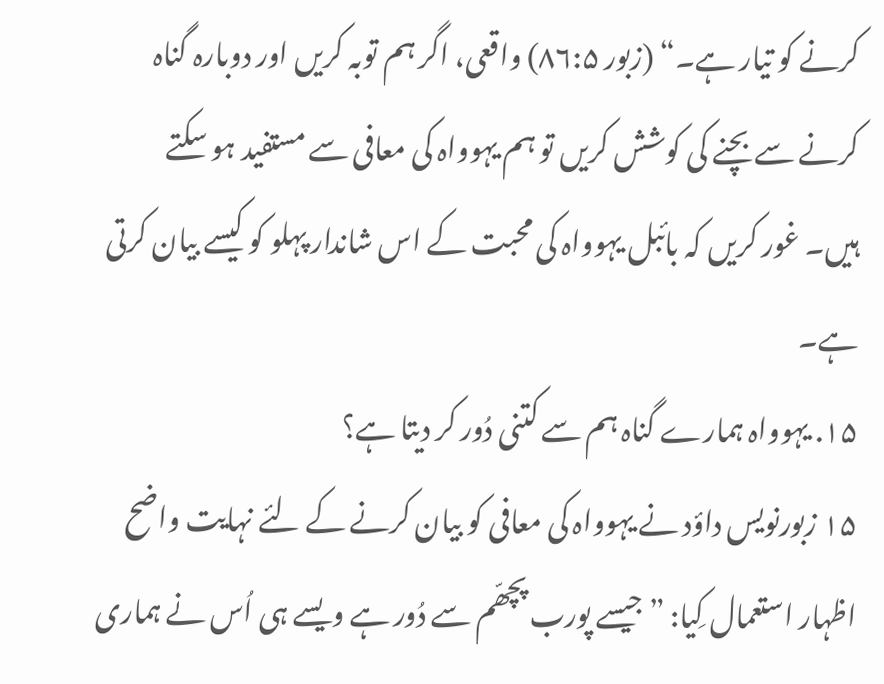کرنے کو تیار ہے۔“ (زبور ۸۶:۵) واقعی، اگر ہم توبہ کریں اور دوبارہ گناہ کرنے سے بچنے کی کوشش کریں تو ہم یہوواہ کی معافی سے مستفید ہو سکتے ہیں۔ غور کریں کہ بائبل یہوواہ کی محبت کے اس شاندار پہلو کو کیسے بیان کرتی ہے۔
۱۵. یہوواہ ہمارے گناہ ہم سے کتنی دُور کر دیتا ہے؟
۱۵ زبورنویس داؤد نے یہوواہ کی معافی کو بیان کرنے کے لئے نہایت واضح اظہار استعمال کِیا: ”جیسے پورب پچھّم سے دُور ہے ویسے ہی اُس نے ہماری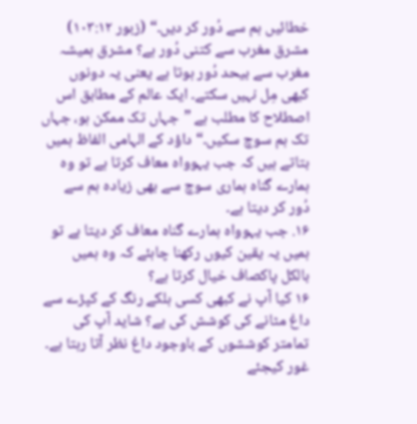خطائیں ہم سے دُور کر دیں۔“ (زبور ۱۰۳:۱۲) مشرق مغرب سے کتنی دُور ہے؟ مشرق ہمیشہ مغرب سے بیحد دُور ہوتا ہے یعنی یہ دونوں کبھی مِل نہیں سکتے۔ ایک عالم کے مطابق اس اصطلاح کا مطلب ہے ”جہاں تک ممکن ہو، جہاں تک ہم سوچ سکیں۔“ داؤد کے الہامی الفاظ ہمیں بتاتے ہیں کہ جب یہوواہ معاف کرتا ہے تو وہ ہمارے گناہ ہماری سوچ سے بھی زیادہ ہم سے دُور کر دیتا ہے۔
۱۶. جب یہوواہ ہمارے گناہ معاف کر دیتا ہے تو ہمیں یہ یقین کیوں رکھنا چاہئے کہ وہ ہمیں بالکل پاکصاف خیال کرتا ہے؟
۱۶ کیا آپ نے کبھی کسی ہلکے رنگ کے کپڑے سے داغ مٹانے کی کوشش کی ہے؟ شاید آپ کی تمامتر کوششوں کے باوجود داغ نظر آتا رہتا ہے۔ غور کیجئے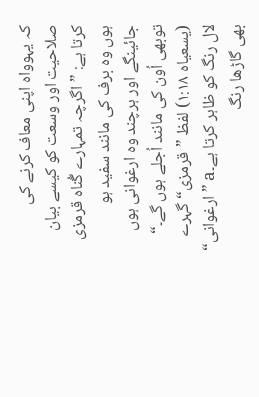کہ یہوواہ اپنی معاف کرنے کی صلاحیت اور وسعت کو کیسے بیان کرتا ہے: ”اگرچہ تمہارے گُناہ قرمزی ہوں وہ برف کی مانند سفید ہو جائینگے اور ہرچند وہ ارغوانی ہوں توبھی اُون کی مانند اُجلے ہوں گے۔“ (یسعیاہ ۱:۱۸) لفظ ”قرمزی“ گہرے لال رنگ کو ظاہر کرتا ہے۔a ”ارغوانی“ بھی گاڑھا رنگ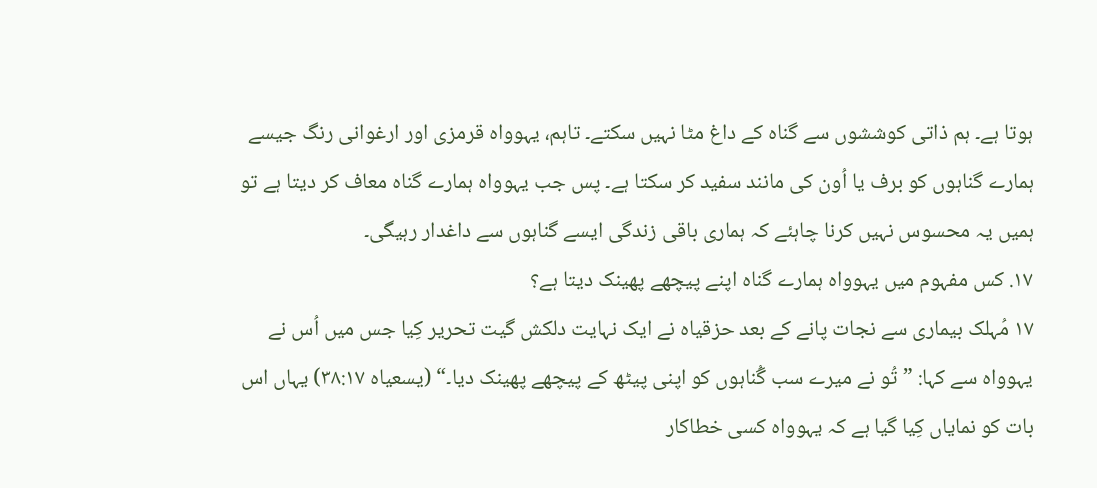ہوتا ہے۔ ہم ذاتی کوششوں سے گناہ کے داغ مٹا نہیں سکتے۔ تاہم، یہوواہ قرمزی اور ارغوانی رنگ جیسے ہمارے گناہوں کو برف یا اُون کی مانند سفید کر سکتا ہے۔ پس جب یہوواہ ہمارے گناہ معاف کر دیتا ہے تو ہمیں یہ محسوس نہیں کرنا چاہئے کہ ہماری باقی زندگی ایسے گناہوں سے داغدار رہیگی۔
۱۷. کس مفہوم میں یہوواہ ہمارے گناہ اپنے پیچھے پھینک دیتا ہے؟
۱۷ مُہلک بیماری سے نجات پانے کے بعد حزقیاہ نے ایک نہایت دلکش گیت تحریر کِیا جس میں اُس نے یہوواہ سے کہا: ”تُو نے میرے سب گُناہوں کو اپنی پیٹھ کے پیچھے پھینک دیا۔“ (یسعیاہ ۳۸:۱۷) یہاں اس بات کو نمایاں کِیا گیا ہے کہ یہوواہ کسی خطاکار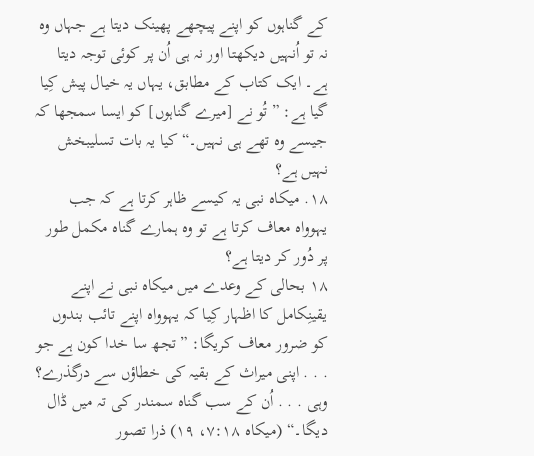کے گناہوں کو اپنے پیچھے پھینک دیتا ہے جہاں وہ نہ تو اُنہیں دیکھتا اور نہ ہی اُن پر کوئی توجہ دیتا ہے۔ ایک کتاب کے مطابق، یہاں یہ خیال پیش کِیا گیا ہے: ”تُو نے [میرے گناہوں] کو ایسا سمجھا کہ جیسے وہ تھے ہی نہیں۔“ کیا یہ بات تسلیبخش نہیں ہے؟
۱۸. میکاہ نبی یہ کیسے ظاہر کرتا ہے کہ جب یہوواہ معاف کرتا ہے تو وہ ہمارے گناہ مکمل طور پر دُور کر دیتا ہے؟
۱۸ بحالی کے وعدے میں میکاہ نبی نے اپنے یقینِکامل کا اظہار کِیا کہ یہوواہ اپنے تائب بندوں کو ضرور معاف کریگا: ”تجھ سا خدا کون ہے جو . . . اپنی میراث کے بقیہ کی خطاؤں سے درگذرے؟ وہی . . . اُن کے سب گناہ سمندر کی تہ میں ڈال دیگا۔“ (میکاہ ۷:۱۸، ۱۹) ذرا تصور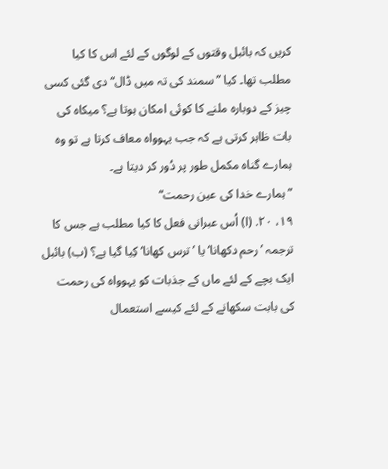کریں کہ بائبل وقتوں کے لوگوں کے لئے اس کا کیا مطلب تھا۔ کیا ”سمند کی تہ میں ڈال“ دی گئی کسی چیز کے دوبارہ ملنے کا کوئی امکان ہوتا ہے؟ میکاہ کی بات ظاہر کرتی ہے کہ جب یہوواہ معاف کرتا ہے تو وہ ہمارے گناہ مکمل طور پر دُور کر دیتا ہے۔
”ہمارے خدا کی عین رحمت“
۱۹، ۲۰. (ا) اُس عبرانی فعل کا کیا مطلب ہے جس کا ترجمہ ’رحم دکھانا‘ یا ’ترس کھانا‘ کِیا گیا ہے؟ (ب) بائبل ایک بچے کے لئے ماں کے جذبات کو یہوواہ کی رحمت کی بابت سکھانے کے لئے کیسے استعمال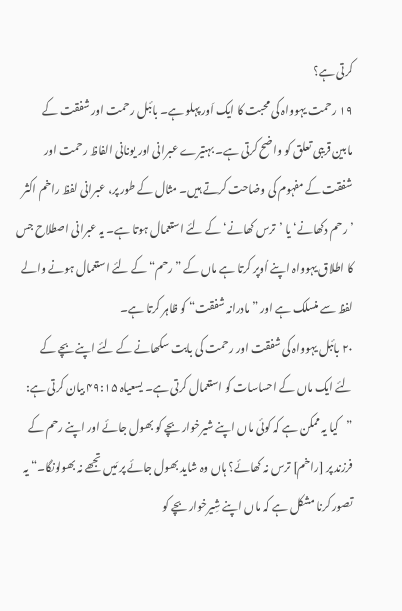کرتی ہے؟
۱۹ رحمت یہوواہ کی محبت کا ایک اَور پہلو ہے۔ بائبل رحمت اور شفقت کے مابین قریبی تعلق کو واضح کرتی ہے۔ بہتیرے عبرانی اور یونانی الفاظ رحمت اور شفقت کے مفہوم کی وضاحت کرتے ہیں۔ مثال کے طور پر، عبرانی لفظ راخم اکثر ’رحم دکھانے‘ یا ’ترس کھانے‘ کے لئے استعمال ہوتا ہے۔ یہ عبرانی اصطلاح جس کا اطلاق یہوواہ اپنے اُوپر کرتا ہے ماں کے ”رحم“ کے لئے استعمال ہونے والے لفظ سے منسلک ہے اور ”مادرانہ شفقت“ کو ظاہر کرتا ہے۔
۲۰ بائبل یہوواہ کی شفقت اور رحمت کی بابت سکھانے کے لئے اپنے بچے کے لئے ایک ماں کے احساسات کو استعمال کرتی ہے۔ یسعیاہ ۴۹:۱۵ بیان کرتی ہے: ”کیا یہ ممکن ہے کہ کوئی ماں اپنے شیرخوار بچے کو بھول جائے اور اپنے رحم کے فرزند پر [راخم] ترس نہ کھائے؟ ہاں وہ شاید بھول جائے پر مَیں تجھے نہ بھولونگا۔“ یہ تصور کرنا مشکل ہے کہ ماں اپنے شِیرخوار بچے کو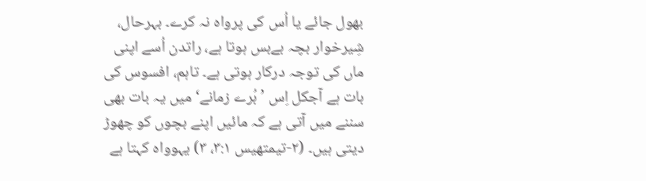بھول جائے یا اُس کی پرواہ نہ کرے۔ بہرحال، شِیرخوار بچہ بےبس ہوتا ہے، راتدن اُسے اپنی ماں کی توجہ درکار ہوتی ہے۔ تاہم، افسوس کی بات ہے آجکل اِس ’بُرے زمانے‘ میں یہ بات بھی سننے میں آتی ہے کہ مائیں اپنے بچوں کو چھوڑ دیتی ہیں۔ (۲-تیمتھیس ۳:۱، ۳) یہوواہ کہتا ہے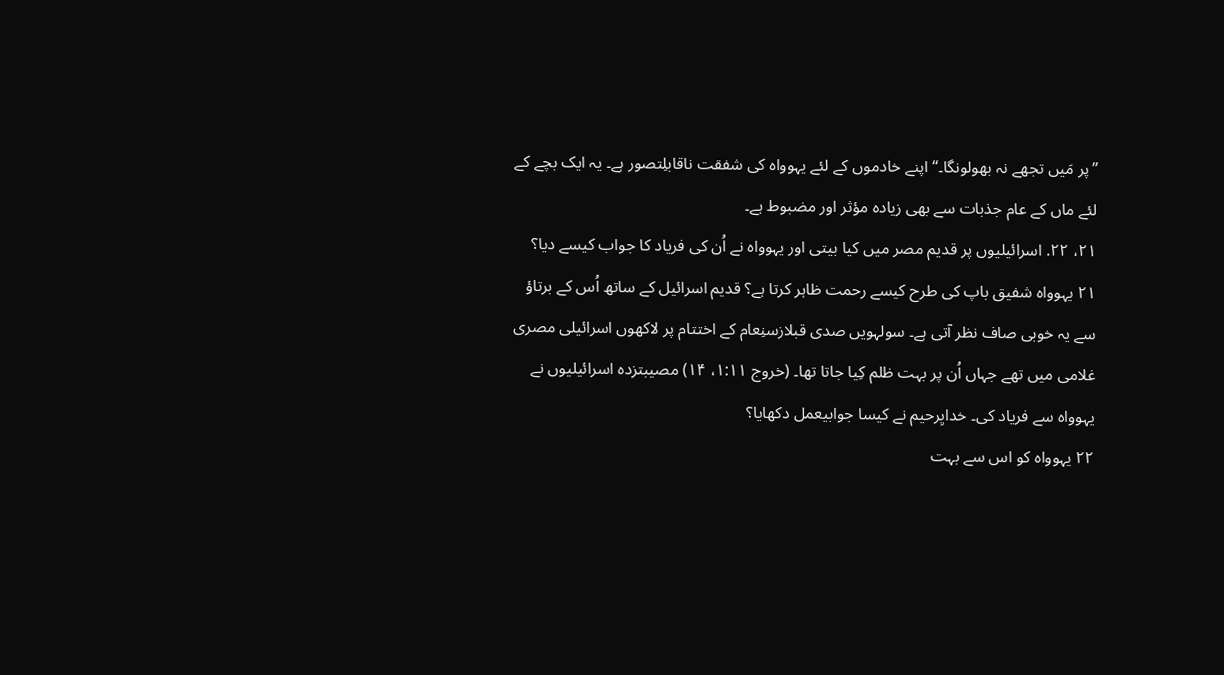”پر مَیں تجھے نہ بھولونگا۔“ اپنے خادموں کے لئے یہوواہ کی شفقت ناقابلِتصور ہے۔ یہ ایک بچے کے لئے ماں کے عام جذبات سے بھی زیادہ مؤثر اور مضبوط ہے۔
۲۱، ۲۲. اسرائیلیوں پر قدیم مصر میں کیا بیتی اور یہوواہ نے اُن کی فریاد کا جواب کیسے دیا؟
۲۱ یہوواہ شفیق باپ کی طرح کیسے رحمت ظاہر کرتا ہے؟ قدیم اسرائیل کے ساتھ اُس کے برتاؤ سے یہ خوبی صاف نظر آتی ہے۔ سولہویں صدی قبلازسنِعام کے اختتام پر لاکھوں اسرائیلی مصری غلامی میں تھے جہاں اُن پر بہت ظلم کِیا جاتا تھا۔ (خروج ۱:۱۱، ۱۴) مصیبتزدہ اسرائیلیوں نے یہوواہ سے فریاد کی۔ خدایِرحیم نے کیسا جوابیعمل دکھایا؟
۲۲ یہوواہ کو اس سے بہت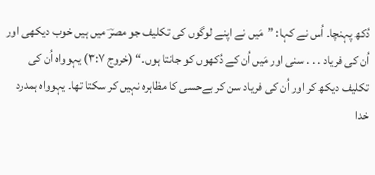دُکھ پہنچا۔ اُس نے کہا: ”مَیں نے اپنے لوگوں کی تکلیف جو مصرؔ میں ہیں خوب دیکھی اور اُن کی فریاد . . . سنی اور مَیں اُن کے دُکھوں کو جانتا ہوں۔“ (خروج ۳:۷) یہوواہ اُن کی تکلیف دیکھ کر اور اُن کی فریاد سن کر بےحسی کا مظاہرہ نہیں کر سکتا تھا۔ یہوواہ ہمدرد خدا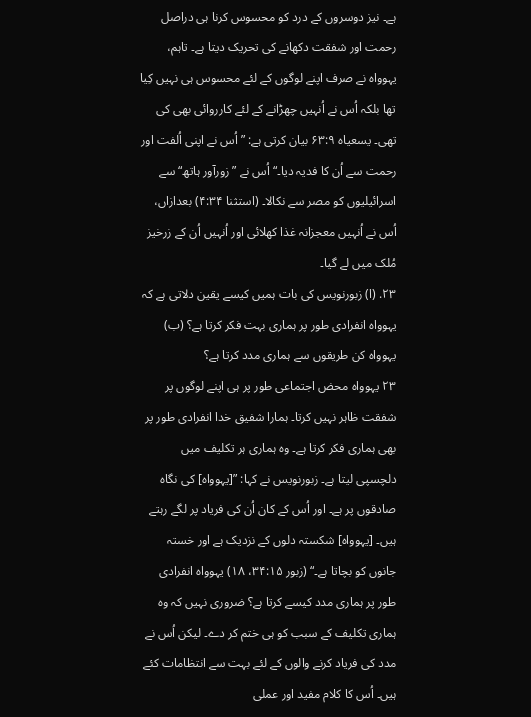ہے۔ نیز دوسروں کے درد کو محسوس کرنا ہی دراصل رحمت اور شفقت دکھانے کی تحریک دیتا ہے۔ تاہم، یہوواہ نے صرف اپنے لوگوں کے لئے محسوس ہی نہیں کِیا تھا بلکہ اُس نے اُنہیں چھڑانے کے لئے کارروائی بھی کی تھی۔ یسعیاہ ۶۳:۹ بیان کرتی ہے: ”اُس نے اپنی اُلفت اور رحمت سے اُن کا فدیہ دیا۔“ اُس نے ”زورآور ہاتھ“ سے اسرائیلیوں کو مصر سے نکالا۔ (استثنا ۴:۳۴) بعدازاں، اُس نے اُنہیں معجزانہ غذا کھلائی اور اُنہیں اُن کے زرخیز مُلک میں لے گیا۔
۲۳. (ا) زبورنویس کی بات ہمیں کیسے یقین دلاتی ہے کہ یہوواہ انفرادی طور پر ہماری بہت فکر کرتا ہے؟ (ب) یہوواہ کن طریقوں سے ہماری مدد کرتا ہے؟
۲۳ یہوواہ محض اجتماعی طور پر ہی اپنے لوگوں پر شفقت ظاہر نہیں کرتا۔ ہمارا شفیق خدا انفرادی طور پر بھی ہماری فکر کرتا ہے۔ وہ ہماری ہر تکلیف میں دلچسپی لیتا ہے۔ زبورنویس نے کہا: ”[یہوواہ] کی نگاہ صادقوں پر ہے۔ اور اُس کے کان اُن کی فریاد پر لگے رہتے ہیں۔ [یہوواہ] شکستہ دلوں کے نزدیک ہے اور خستہ جانوں کو بچاتا ہے۔“ (زبور ۳۴:۱۵، ۱۸) یہوواہ انفرادی طور پر ہماری مدد کیسے کرتا ہے؟ ضروری نہیں کہ وہ ہماری تکلیف کے سبب کو ہی ختم کر دے۔ لیکن اُس نے مدد کی فریاد کرنے والوں کے لئے بہت سے انتظامات کئے ہیں۔ اُس کا کلام مفید اور عملی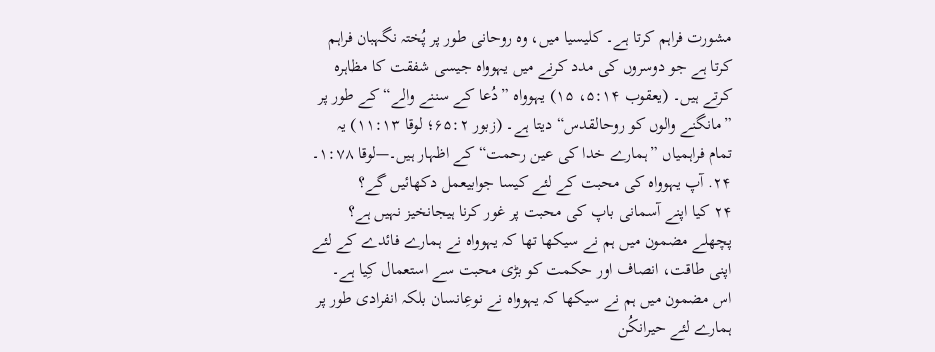مشورت فراہم کرتا ہے۔ کلیسیا میں، وہ روحانی طور پر پُختہ نگہبان فراہم کرتا ہے جو دوسروں کی مدد کرنے میں یہوواہ جیسی شفقت کا مظاہرہ کرتے ہیں۔ (یعقوب ۵:۱۴، ۱۵) یہوواہ ”دُعا کے سننے والے“ کے طور پر ”مانگنے والوں کو روحالقدس“ دیتا ہے۔ (زبور ۶۵:۲؛ لوقا ۱۱:۱۳) یہ تمام فراہمیاں ”ہمارے خدا کی عین رحمت“ کے اظہار ہیں۔—لوقا ۱:۷۸۔
۲۴. آپ یہوواہ کی محبت کے لئے کیسا جوابیعمل دکھائیں گے؟
۲۴ کیا اپنے آسمانی باپ کی محبت پر غور کرنا ہیجانخیز نہیں ہے؟ پچھلے مضمون میں ہم نے سیکھا تھا کہ یہوواہ نے ہمارے فائدے کے لئے اپنی طاقت، انصاف اور حکمت کو بڑی محبت سے استعمال کِیا ہے۔ اس مضمون میں ہم نے سیکھا کہ یہوواہ نے نوعِانسان بلکہ انفرادی طور پر ہمارے لئے حیرانکُن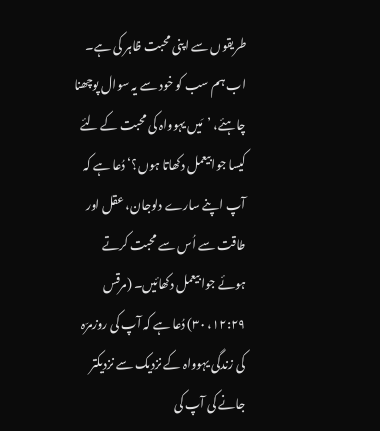طریقوں سے اپنی محبت ظاہر کی ہے۔ اب ہم سب کو خود سے یہ سوال پوچھنا چاہئے، ’مَیں یہوواہ کی محبت کے لئے کیسا جوابیعمل دکھاتا ہوں؟‘ دُعا ہے کہ آپ اپنے سارے دلوجان، عقل اور طاقت سے اُس سے محبت کرتے ہوئے جوابیعمل دکھائیں۔ (مرقس ۱۲:۲۹، ۳۰) دُعا ہے کہ آپ کی روزمرّہ کی زندگی یہوواہ کے نزدیک سے نزدیکتر جانے کی آپ کی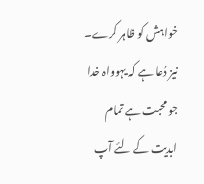خواہش کو ظاہر کرے۔ نیز دُعا ہے کہ یہوواہ خدا جو محبت ہے تمام ابدیت کے لئے آپ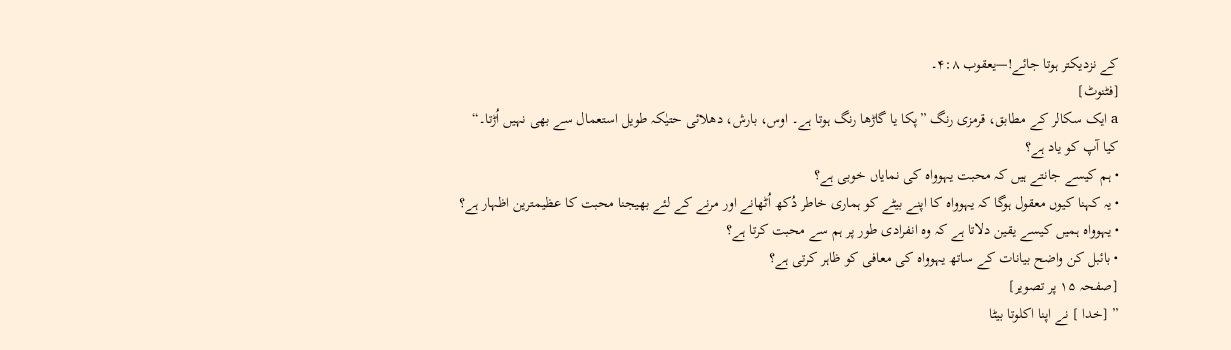کے نزدیکتر ہوتا جائے!—یعقوب ۴:۸۔
[فٹنوٹ]
a ایک سکالر کے مطابق، قرمزی رنگ ”پکا یا گاڑھا رنگ ہوتا ہے۔ اوس، بارش، دھلائی حتیٰکہ طویل استعمال سے بھی نہیں اُڑتا۔“
کیا آپ کو یاد ہے؟
• ہم کیسے جانتے ہیں کہ محبت یہوواہ کی نمایاں خوبی ہے؟
• یہ کہنا کیوں معقول ہوگا کہ یہوواہ کا اپنے بیٹے کو ہماری خاطر دُکھ اُٹھانے اور مرنے کے لئے بھیجنا محبت کا عظیمترین اظہار ہے؟
• یہوواہ ہمیں کیسے یقین دلاتا ہے کہ وہ انفرادی طور پر ہم سے محبت کرتا ہے؟
• بائبل کن واضح بیانات کے ساتھ یہوواہ کی معافی کو ظاہر کرتی ہے؟
[صفحہ ۱۵ پر تصویر]
” [خدا ] نے اپنا اکلوتا بیٹا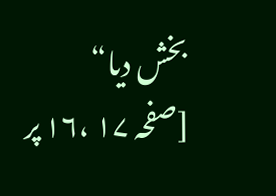بخش دیا“
[صفحہ ۱۷ ،۱۶ پر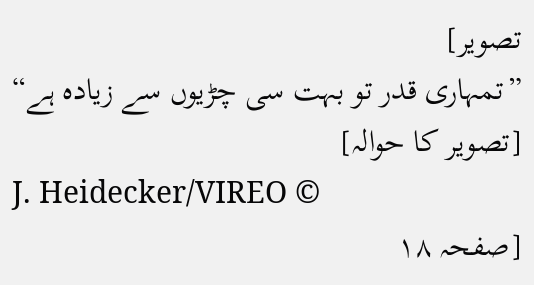تصویر]
”تمہاری قدر تو بہت سی چڑیوں سے زیادہ ہے“
[تصویر کا حوالہ]
J. Heidecker/VIREO ©
[صفحہ ۱۸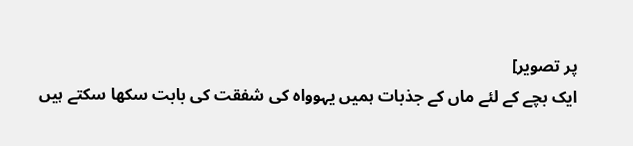پر تصویر]
ایک بچے کے لئے ماں کے جذبات ہمیں یہوواہ کی شفقت کی بابت سکھا سکتے ہیں